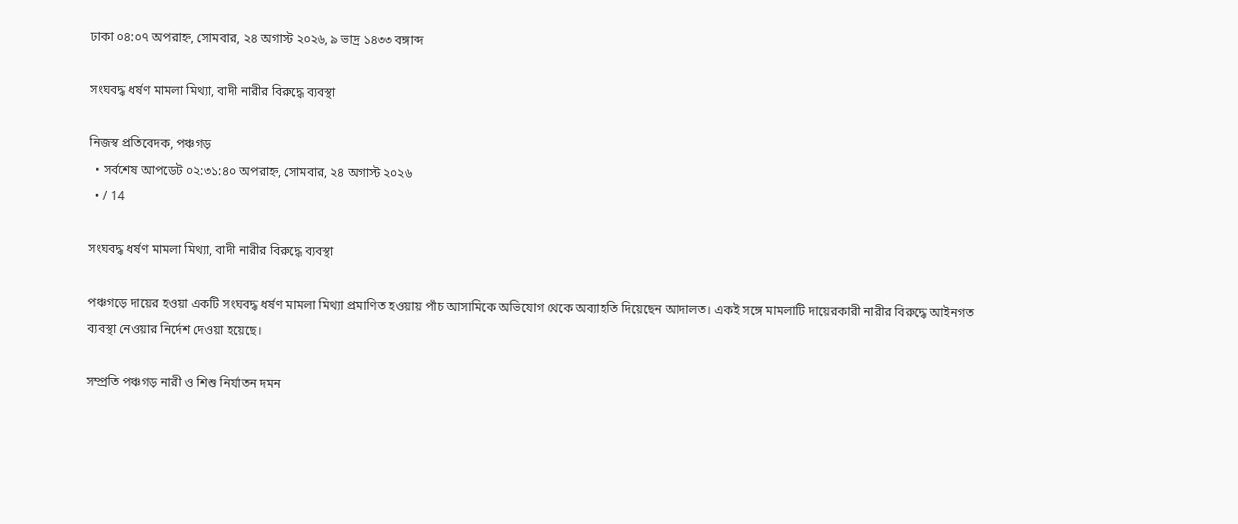ঢাকা ০৪:০৭ অপরাহ্ন, সোমবার, ২৪ অগাস্ট ২০২৬, ৯ ভাদ্র ১৪৩৩ বঙ্গাব্দ

সংঘবদ্ধ ধর্ষণ মামলা মিথ্যা, বাদী নারীর বিরুদ্ধে ব্যবস্থা

নিজস্ব প্রতিবেদক, পঞ্চগড়
  • সর্বশেষ আপডেট ০২:৩১:৪০ অপরাহ্ন, সোমবার, ২৪ অগাস্ট ২০২৬
  • / 14

সংঘবদ্ধ ধর্ষণ মামলা মিথ্যা, বাদী নারীর বিরুদ্ধে ব্যবস্থা

পঞ্চগড়ে দায়ের হওয়া একটি সংঘবদ্ধ ধর্ষণ মামলা মিথ্যা প্রমাণিত হওয়ায় পাঁচ আসামিকে অভিযোগ থেকে অব্যাহতি দিয়েছেন আদালত। একই সঙ্গে মামলাটি দায়েরকারী নারীর বিরুদ্ধে আইনগত ব্যবস্থা নেওয়ার নির্দেশ দেওয়া হয়েছে।

সম্প্রতি পঞ্চগড় নারী ও শিশু নির্যাতন দমন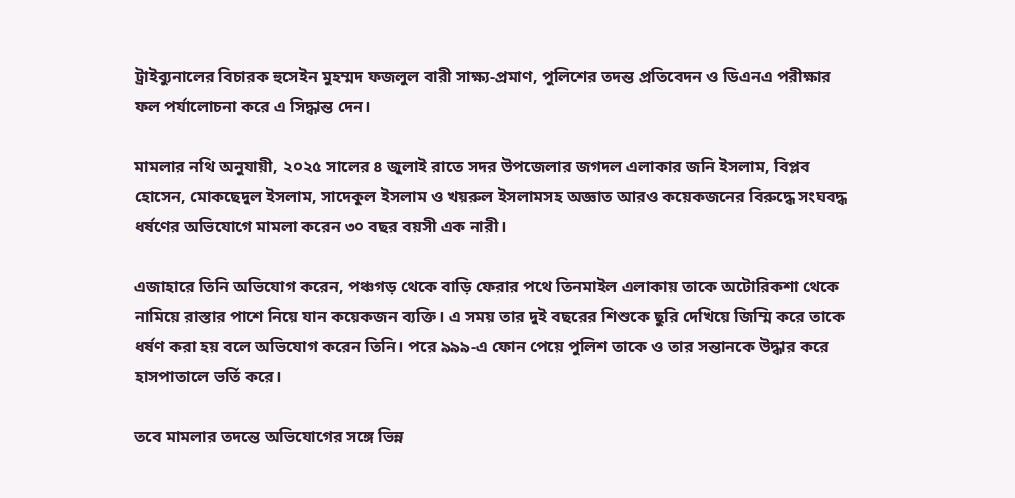ট্রাইব্যুনালের বিচারক হুসেইন মুহম্মদ ফজলুল বারী সাক্ষ্য-প্রমাণ, পুলিশের তদন্ত প্রতিবেদন ও ডিএনএ পরীক্ষার ফল পর্যালোচনা করে এ সিদ্ধান্ত দেন।

মামলার নথি অনুযায়ী, ২০২৫ সালের ৪ জুলাই রাতে সদর উপজেলার জগদল এলাকার জনি ইসলাম, বিপ্লব হোসেন, মোকছেদুল ইসলাম, সাদেকুল ইসলাম ও খয়রুল ইসলামসহ অজ্ঞাত আরও কয়েকজনের বিরুদ্ধে সংঘবদ্ধ ধর্ষণের অভিযোগে মামলা করেন ৩০ বছর বয়সী এক নারী।

এজাহারে তিনি অভিযোগ করেন, পঞ্চগড় থেকে বাড়ি ফেরার পথে তিনমাইল এলাকায় তাকে অটোরিকশা থেকে নামিয়ে রাস্তার পাশে নিয়ে যান কয়েকজন ব্যক্তি। এ সময় তার দুই বছরের শিশুকে ছুরি দেখিয়ে জিম্মি করে তাকে ধর্ষণ করা হয় বলে অভিযোগ করেন তিনি। পরে ৯৯৯-এ ফোন পেয়ে পুলিশ তাকে ও তার সন্তানকে উদ্ধার করে হাসপাতালে ভর্তি করে।

তবে মামলার তদন্তে অভিযোগের সঙ্গে ভিন্ন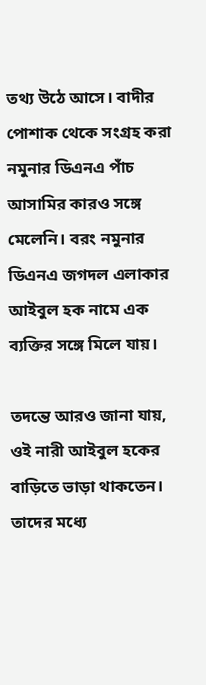তথ্য উঠে আসে। বাদীর পোশাক থেকে সংগ্রহ করা নমুনার ডিএনএ পাঁচ আসামির কারও সঙ্গে মেলেনি। বরং নমুনার ডিএনএ জগদল এলাকার আইবুল হক নামে এক ব্যক্তির সঙ্গে মিলে যায়।

তদন্তে আরও জানা যায়, ওই নারী আইবুল হকের বাড়িতে ভাড়া থাকতেন। তাদের মধ্যে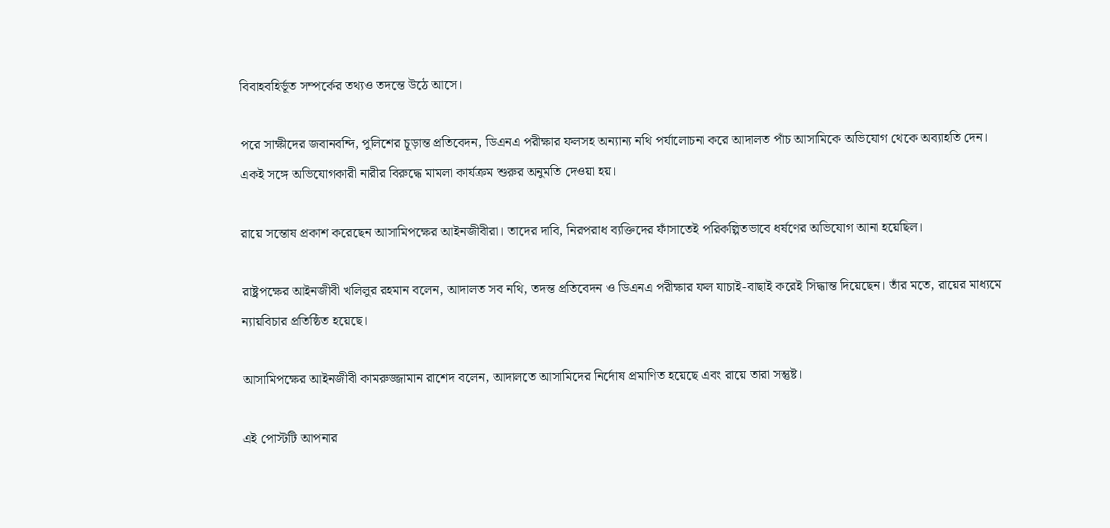বিবাহবহির্ভূত সম্পর্কের তথ্যও তদন্তে উঠে আসে।

পরে সাক্ষীদের জবানবন্দি, পুলিশের চূড়ান্ত প্রতিবেদন, ডিএনএ পরীক্ষার ফলসহ অন্যান্য নথি পর্যালোচনা করে আদালত পাঁচ আসামিকে অভিযোগ থেকে অব্যাহতি দেন। একই সঙ্গে অভিযোগকারী নারীর বিরুদ্ধে মামলা কার্যক্রম শুরুর অনুমতি দেওয়া হয়।

রায়ে সন্তোষ প্রকাশ করেছেন আসামিপক্ষের আইনজীবীরা। তাদের দাবি, নিরপরাধ ব্যক্তিদের ফাঁসাতেই পরিকল্পিতভাবে ধর্ষণের অভিযোগ আনা হয়েছিল।

রাষ্ট্রপক্ষের আইনজীবী খলিলুর রহমান বলেন, আদালত সব নথি, তদন্ত প্রতিবেদন ও ডিএনএ পরীক্ষার ফল যাচাই-বাছাই করেই সিদ্ধান্ত দিয়েছেন। তাঁর মতে, রায়ের মাধ্যমে ন্যায়বিচার প্রতিষ্ঠিত হয়েছে।

আসামিপক্ষের আইনজীবী কামরুজ্জামান রাশেদ বলেন, আদালতে আসামিদের নির্দোষ প্রমাণিত হয়েছে এবং রায়ে তারা সন্তুষ্ট।

এই পোস্টটি আপনার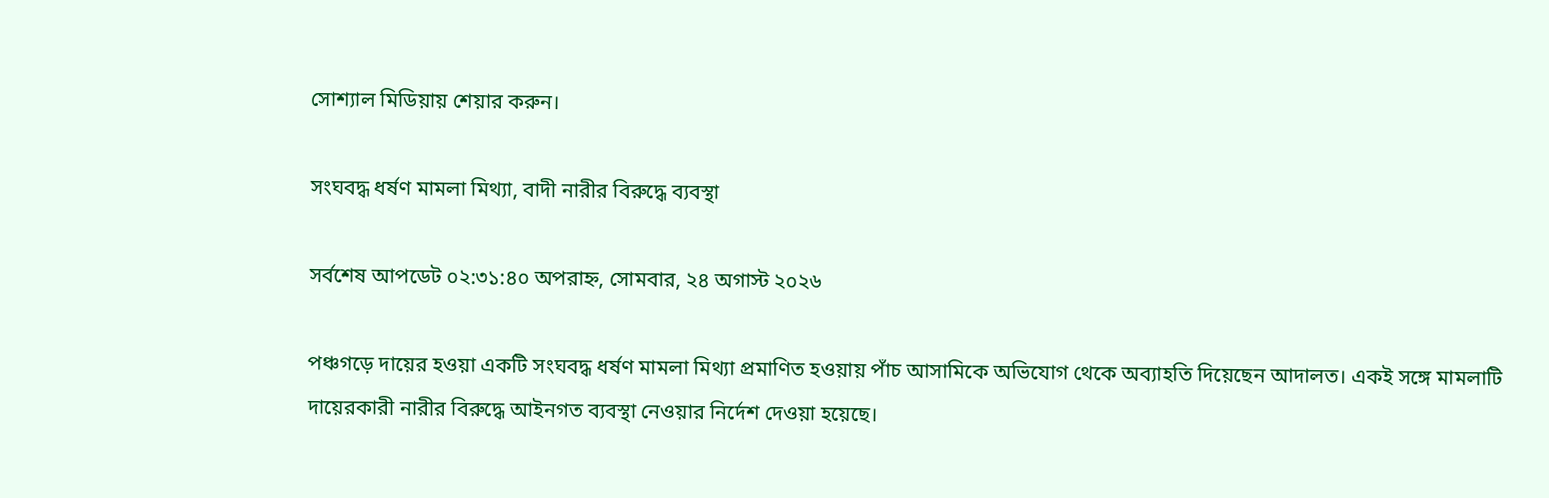সোশ্যাল মিডিয়ায় শেয়ার করুন।

সংঘবদ্ধ ধর্ষণ মামলা মিথ্যা, বাদী নারীর বিরুদ্ধে ব্যবস্থা

সর্বশেষ আপডেট ০২:৩১:৪০ অপরাহ্ন, সোমবার, ২৪ অগাস্ট ২০২৬

পঞ্চগড়ে দায়ের হওয়া একটি সংঘবদ্ধ ধর্ষণ মামলা মিথ্যা প্রমাণিত হওয়ায় পাঁচ আসামিকে অভিযোগ থেকে অব্যাহতি দিয়েছেন আদালত। একই সঙ্গে মামলাটি দায়েরকারী নারীর বিরুদ্ধে আইনগত ব্যবস্থা নেওয়ার নির্দেশ দেওয়া হয়েছে।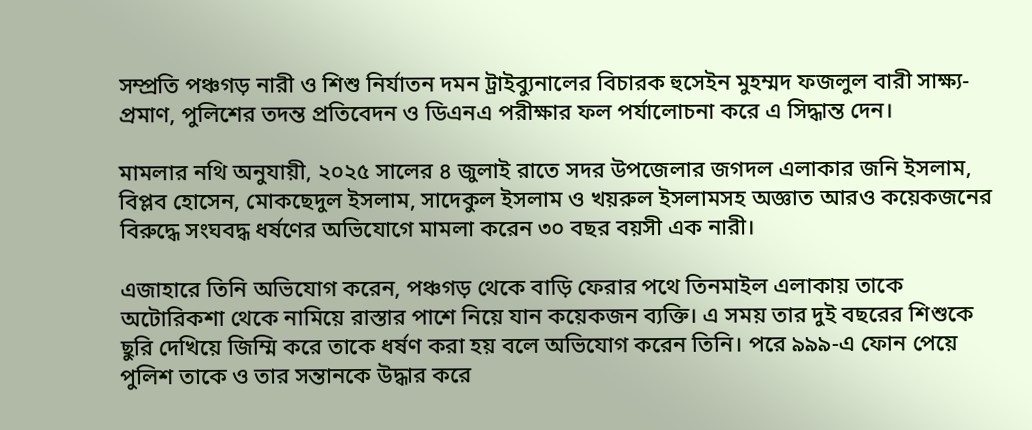সম্প্রতি পঞ্চগড় নারী ও শিশু নির্যাতন দমন ট্রাইব্যুনালের বিচারক হুসেইন মুহম্মদ ফজলুল বারী সাক্ষ্য-প্রমাণ, পুলিশের তদন্ত প্রতিবেদন ও ডিএনএ পরীক্ষার ফল পর্যালোচনা করে এ সিদ্ধান্ত দেন।

মামলার নথি অনুযায়ী, ২০২৫ সালের ৪ জুলাই রাতে সদর উপজেলার জগদল এলাকার জনি ইসলাম, বিপ্লব হোসেন, মোকছেদুল ইসলাম, সাদেকুল ইসলাম ও খয়রুল ইসলামসহ অজ্ঞাত আরও কয়েকজনের বিরুদ্ধে সংঘবদ্ধ ধর্ষণের অভিযোগে মামলা করেন ৩০ বছর বয়সী এক নারী।

এজাহারে তিনি অভিযোগ করেন, পঞ্চগড় থেকে বাড়ি ফেরার পথে তিনমাইল এলাকায় তাকে অটোরিকশা থেকে নামিয়ে রাস্তার পাশে নিয়ে যান কয়েকজন ব্যক্তি। এ সময় তার দুই বছরের শিশুকে ছুরি দেখিয়ে জিম্মি করে তাকে ধর্ষণ করা হয় বলে অভিযোগ করেন তিনি। পরে ৯৯৯-এ ফোন পেয়ে পুলিশ তাকে ও তার সন্তানকে উদ্ধার করে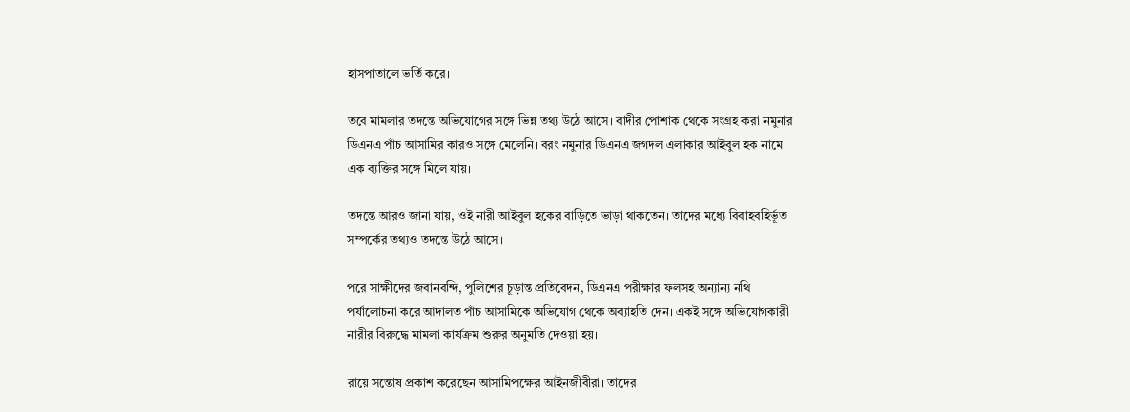হাসপাতালে ভর্তি করে।

তবে মামলার তদন্তে অভিযোগের সঙ্গে ভিন্ন তথ্য উঠে আসে। বাদীর পোশাক থেকে সংগ্রহ করা নমুনার ডিএনএ পাঁচ আসামির কারও সঙ্গে মেলেনি। বরং নমুনার ডিএনএ জগদল এলাকার আইবুল হক নামে এক ব্যক্তির সঙ্গে মিলে যায়।

তদন্তে আরও জানা যায়, ওই নারী আইবুল হকের বাড়িতে ভাড়া থাকতেন। তাদের মধ্যে বিবাহবহির্ভূত সম্পর্কের তথ্যও তদন্তে উঠে আসে।

পরে সাক্ষীদের জবানবন্দি, পুলিশের চূড়ান্ত প্রতিবেদন, ডিএনএ পরীক্ষার ফলসহ অন্যান্য নথি পর্যালোচনা করে আদালত পাঁচ আসামিকে অভিযোগ থেকে অব্যাহতি দেন। একই সঙ্গে অভিযোগকারী নারীর বিরুদ্ধে মামলা কার্যক্রম শুরুর অনুমতি দেওয়া হয়।

রায়ে সন্তোষ প্রকাশ করেছেন আসামিপক্ষের আইনজীবীরা। তাদের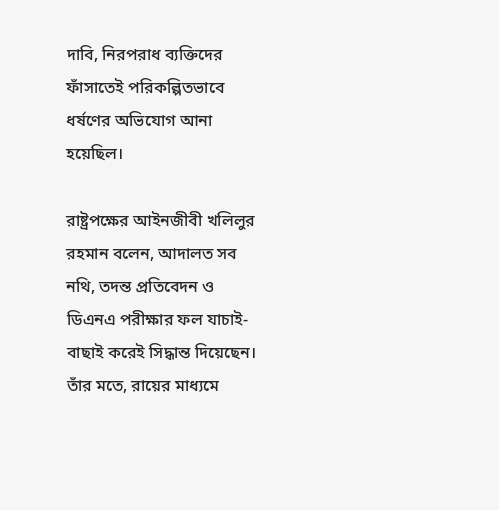দাবি, নিরপরাধ ব্যক্তিদের ফাঁসাতেই পরিকল্পিতভাবে ধর্ষণের অভিযোগ আনা হয়েছিল।

রাষ্ট্রপক্ষের আইনজীবী খলিলুর রহমান বলেন, আদালত সব নথি, তদন্ত প্রতিবেদন ও ডিএনএ পরীক্ষার ফল যাচাই-বাছাই করেই সিদ্ধান্ত দিয়েছেন। তাঁর মতে, রায়ের মাধ্যমে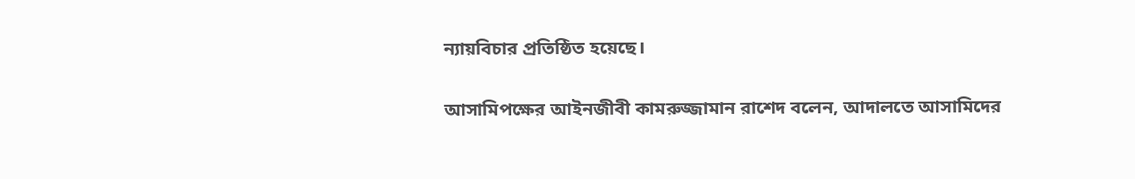ন্যায়বিচার প্রতিষ্ঠিত হয়েছে।

আসামিপক্ষের আইনজীবী কামরুজ্জামান রাশেদ বলেন, আদালতে আসামিদের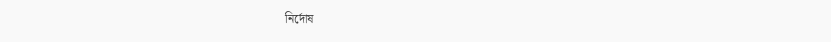নির্দোষ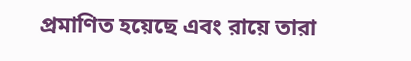প্রমাণিত হয়েছে এবং রায়ে তারা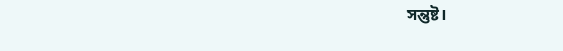সন্তুষ্ট।